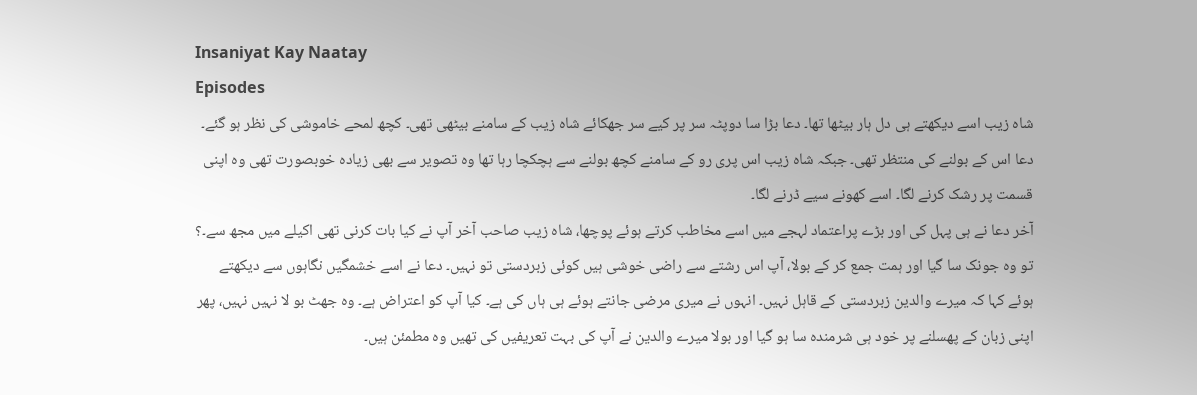Insaniyat Kay Naatay
Episodes
شاہ زیب اسے دیکھتے ہی دل ہار بیٹھا تھا۔ دعا بڑا سا دوپٹہ سر پر کیے سر جھکائے شاہ زیب کے سامنے بیٹھی تھی۔ کچھ لمحے خاموشی کی نظر ہو گئے۔ دعا اس کے بولنے کی منتظر تھی۔ جبکہ شاہ زیب اس پری رو کے سامنے کچھ بولنے سے ہچکچا رہا تھا وہ تصویر سے بھی زیادہ خوبصورت تھی وہ اپنی قسمت پر رشک کرنے لگا۔ اسے کھونے سیے ڈرنے لگا۔
آخر دعا نے ہی پہل کی اور بڑے پراعتماد لہجے میں اسے مخاطب کرتے ہوئے پوچھا، شاہ زیب صاحب آخر آپ نے کیا بات کرنی تھی اکیلے میں مجھ سے۔؟ تو وہ جونک سا گیا اور ہمت جمع کر کے بولا، آپ اس رشتے سے راضی خوشی ہیں کوئی زبردستی تو نہیں۔ دعا نے اسے خشمگیں نگاہوں سے دیکھتے ہوئے کہا کہ میرے والدین زبردستی کے قاہل نہیں۔ انہوں نے میری مرضی جانتے ہوئے ہی ہاں کی ہے۔ کیا آپ کو اعتراض ہے۔ وہ جھٹ بو لا نہیں نہیں، پھر اپنی زبان کے پھسلنے پر خود ہی شرمندہ سا ہو گیا اور بولا میرے والدین نے آپ کی بہت تعریفیں کی تھیں وہ مطمئن ہیں۔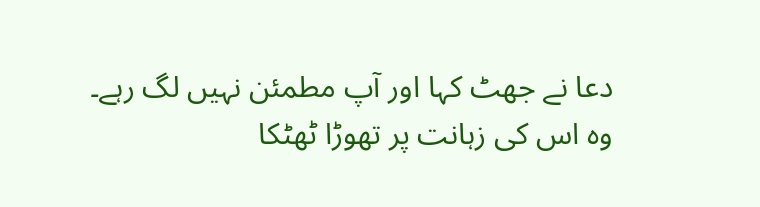دعا نے جھٹ کہا اور آپ مطمئن نہیں لگ رہے۔ وہ اس کی زہانت پر تھوڑا ٹھٹکا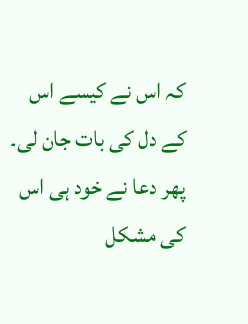کہ اس نے کیسے اس کے دل کی بات جان لی۔ پھر دعا نے خود ہی اس کی مشکل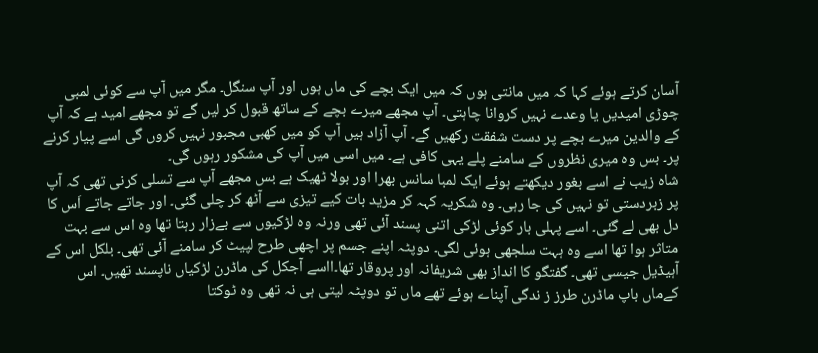آسان کرتے ہوئے کہا کہ میں مانتی ہوں کہ میں ایک بچے کی ماں ہوں اور آپ سنگل۔ مگر میں آپ سے کوئی لمبی چوڑی امیدیں یا وعدے نہیں کروانا چاہتی۔ آپ مجھے میرے بچے کے ساتھ قبول کر لیں گے تو مجھے امید ہے کہ آپ کے والدین میرے بچے پر دست شفقت رکھیں گے۔ آپ آزاد ہیں آپ کو میں کھبی مجبور نہیں کروں گی اسے پیار کرنے پر۔ بس وہ میری نظروں کے سامنے پلے یہی کافی ہے۔ میں اسی میں آپ کی مشکور رہوں گی۔
شاہ زیب نے اسے بغور دیکھتے ہوئے ایک لمبا سانس بھرا اور بولا ٹھیک ہے بس مجھے آپ سے تسلی کرنی تھی کہ آپ پر زبردستی تو نہیں کی جا رہی۔ وہ شکریہ کہہ کر مزید بات کیے تیزی سے آٹھ کر چلی گئی۔ اور جاتے جاتے اَس کا دل بھی لے گئی۔ اسے پہلی بار کوئی لڑکی اتنی پسند آئی تھی ورنہ وہ لڑکیوں سے بےزار رہتا تھا وہ اس سے بہت متاثر ہوا تھا اسے وہ ہہت سلجھی ہوئی لگی۔ دوپٹہ اپنے جسم پر اچھی طرح لپیٹ کر سامنے آئی تھی۔ بلکل اس کے آہیڈیل جیسی تھی۔ گفتگو کا انداز بھی شریفانہ اور پروقار تھا۔ااسے آجکل کی ماڈرن لڑکیاں ناپسند تھیں۔ اس کےماں باپ ماڈرن طرز ز ندگی آپناے ہوئے تھے ماں تو دوپٹہ لیتی ہی نہ تھی وہ ٹوکتا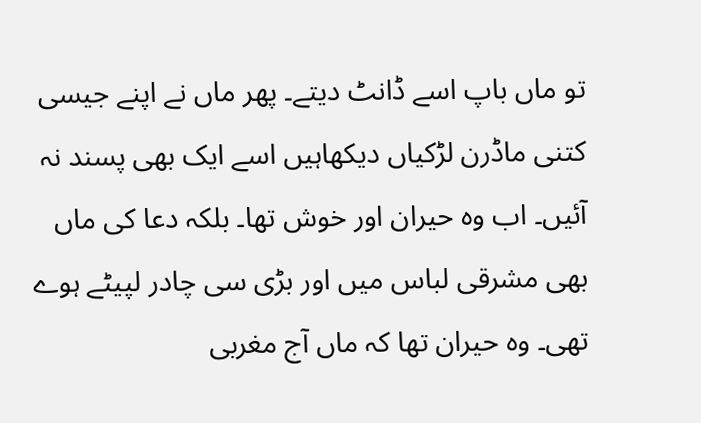تو ماں باپ اسے ڈانٹ دیتے۔ پھر ماں نے اپنے جیسی کتنی ماڈرن لڑکیاں دیکھاہیں اسے ایک بھی پسند نہ آئیں۔ اب وہ حیران اور خوش تھا۔ بلکہ دعا کی ماں بھی مشرقی لباس میں اور بڑی سی چادر لپیٹے ہوے تھی۔ وہ حیران تھا کہ ماں آج مغربی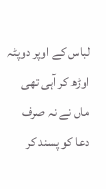لباس کے اوپر دوپٹہ اوڑھ کر آہی تھی ماں نے نہ صرف دعا کو پسند کر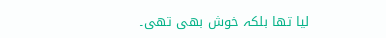لیا تھا بلکہ خوش بھی تھی۔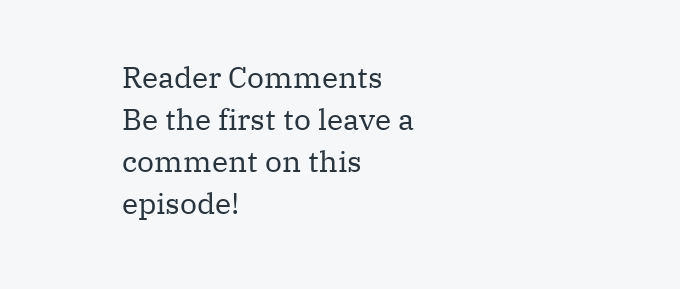Reader Comments
Be the first to leave a comment on this episode!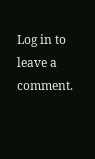Log in to leave a comment.